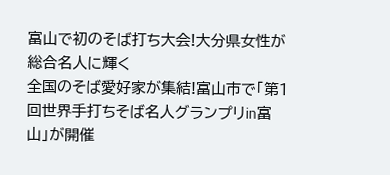富山で初のそば打ち大会!大分県女性が総合名人に輝く
全国のそば愛好家が集結!富山市で「第1回世界手打ちそば名人グランプリin富山」が開催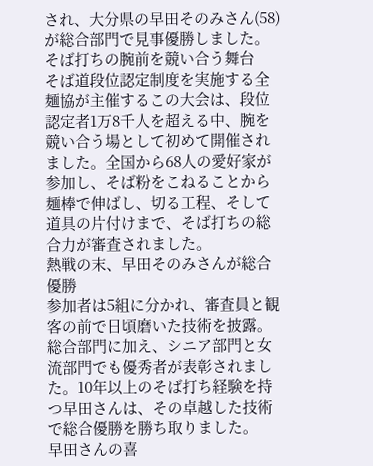され、大分県の早田そのみさん(58)が総合部門で見事優勝しました。
そば打ちの腕前を競い合う舞台
そば道段位認定制度を実施する全麺協が主催するこの大会は、段位認定者1万8千人を超える中、腕を競い合う場として初めて開催されました。全国から68人の愛好家が参加し、そば粉をこねることから麺棒で伸ばし、切る工程、そして道具の片付けまで、そば打ちの総合力が審査されました。
熱戦の末、早田そのみさんが総合優勝
参加者は5組に分かれ、審査員と観客の前で日頃磨いた技術を披露。総合部門に加え、シニア部門と女流部門でも優秀者が表彰されました。10年以上のそば打ち経験を持つ早田さんは、その卓越した技術で総合優勝を勝ち取りました。
早田さんの喜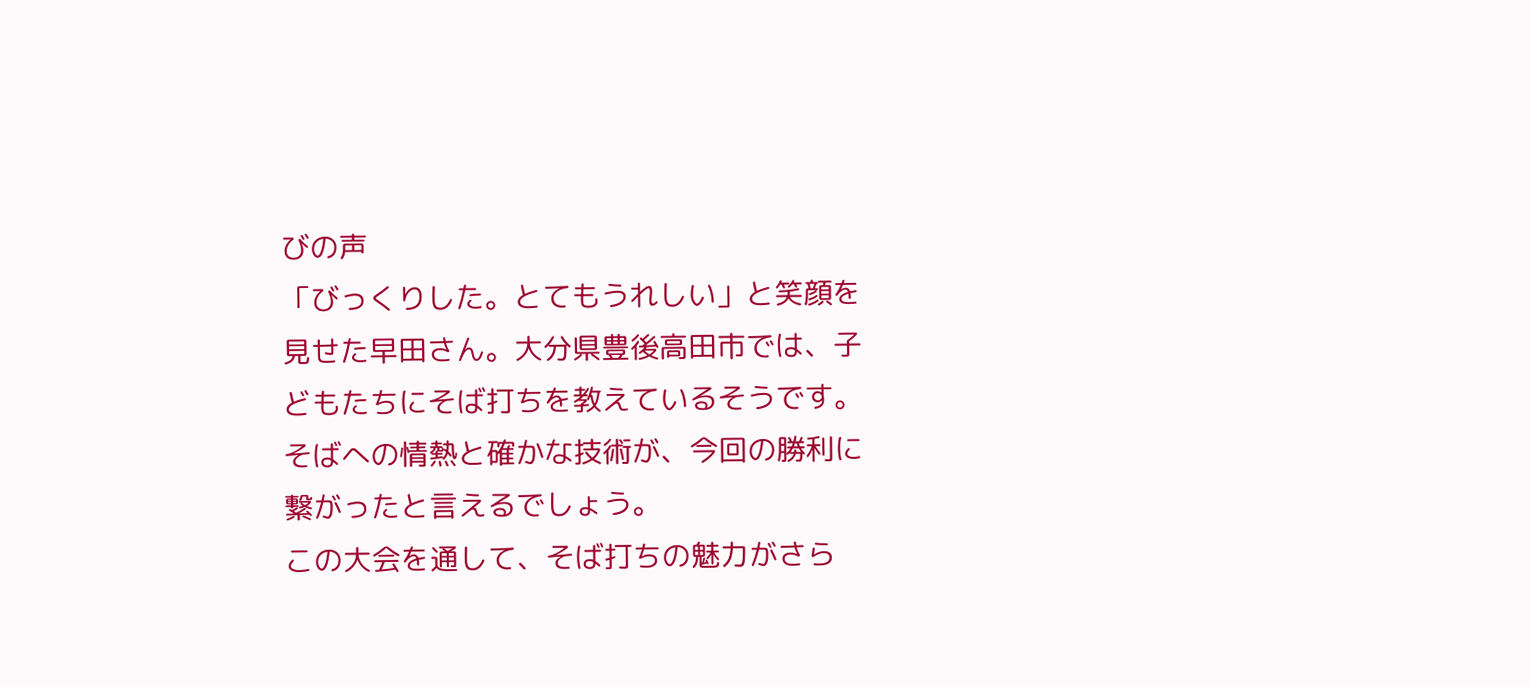びの声
「びっくりした。とてもうれしい」と笑顔を見せた早田さん。大分県豊後高田市では、子どもたちにそば打ちを教えているそうです。そばへの情熱と確かな技術が、今回の勝利に繋がったと言えるでしょう。
この大会を通して、そば打ちの魅力がさら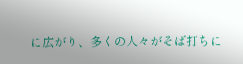に広がり、多くの人々がそば打ちに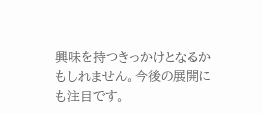興味を持つきっかけとなるかもしれません。今後の展開にも注目です。